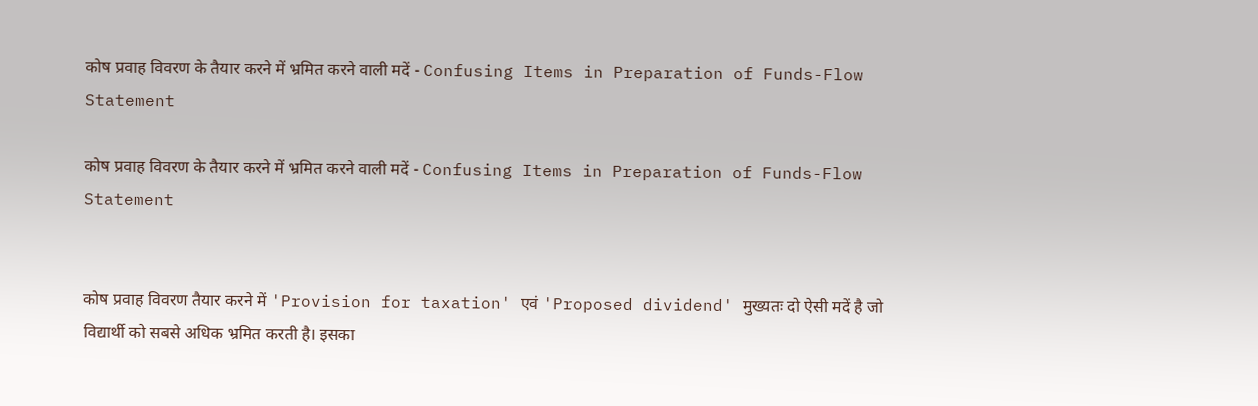कोष प्रवाह विवरण के तैयार करने में भ्रमित करने वाली मदें - Confusing Items in Preparation of Funds-Flow Statement

कोष प्रवाह विवरण के तैयार करने में भ्रमित करने वाली मदें - Confusing Items in Preparation of Funds-Flow Statement


कोष प्रवाह विवरण तैयार करने में 'Provision for taxation' एवं 'Proposed dividend' मुख्यतः दो ऐसी मदें है जो विद्यार्थी को सबसे अधिक भ्रमित करती है। इसका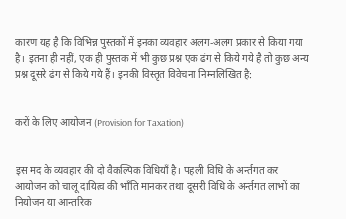कारण यह है कि विभिन्न पुस्तकों में इनका व्यवहार अलग-अलग प्रकार से किया गया है। इतना ही नहीं, एक ही पुस्तक में भी कुछ प्रश्न एक ढंग से किये गये है तो कुछ अन्य प्रश्न दूसरे ढंग से किये गये हैं। इनकी विस्तृत विवेचना निम्नलिखित है:


करों के लिए आयोजन (Provision for Taxation)


इस मद के व्यवहार की दो वैकल्पिक विधियाँ है। पहली विधि के अर्न्तगत कर आयोजन को चालू दायित्व की भाँति मानकर तथा दूसरी विधि के अर्न्तगत लाभों का नियोजन या आन्तरिक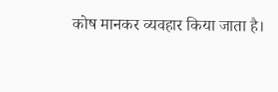कोष मानकर व्यवहार किया जाता है।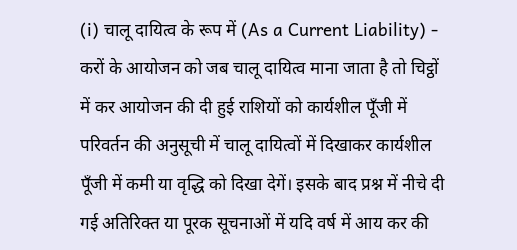(i) चालू दायित्व के रूप में (As a Current Liability) - करों के आयोजन को जब चालू दायित्व माना जाता है तो चिट्ठों में कर आयोजन की दी हुई राशियों को कार्यशील पूँजी में परिवर्तन की अनुसूची में चालू दायित्वों में दिखाकर कार्यशील पूँजी में कमी या वृद्धि को दिखा देगें। इसके बाद प्रश्न में नीचे दी गई अतिरिक्त या पूरक सूचनाओं में यदि वर्ष में आय कर की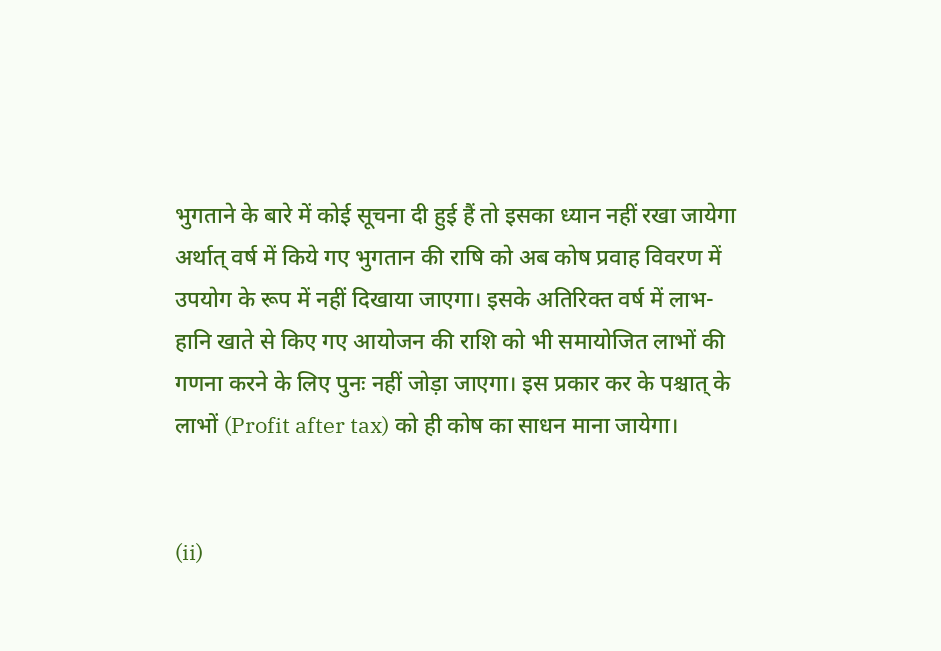भुगताने के बारे में कोई सूचना दी हुई हैं तो इसका ध्यान नहीं रखा जायेगा अर्थात् वर्ष में किये गए भुगतान की राषि को अब कोष प्रवाह विवरण में उपयोग के रूप में नहीं दिखाया जाएगा। इसके अतिरिक्त वर्ष में लाभ-हानि खाते से किए गए आयोजन की राशि को भी समायोजित लाभों की गणना करने के लिए पुनः नहीं जोड़ा जाएगा। इस प्रकार कर के पश्चात् के लाभों (Profit after tax) को ही कोष का साधन माना जायेगा।


(ii)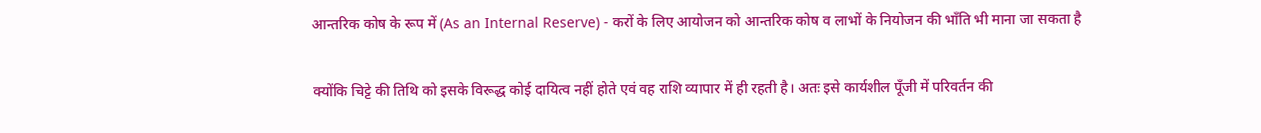आन्तरिक कोष के रूप में (As an Internal Reserve) - करों के लिए आयोजन को आन्तरिक कोष व लाभों के नियोजन की भाँति भी माना जा सकता है

क्योंकि चिट्टे की तिथि को इसके विरूद्ध कोई दायित्व नहीं होते एवं वह राशि व्यापार में ही रहती है। अतः इसे कार्यशील पूँजी में परिवर्तन की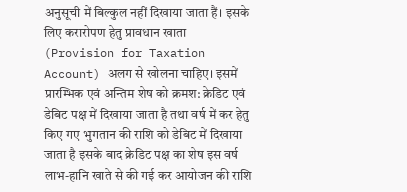अनुसूची में बिल्कुल नहीं दिखाया जाता हैं। इसके लिए करारोपण हेतु प्रावधान खाता (Provision for Taxation Account) अलग से खोलना चाहिए। इसमें प्रारम्भिक एवं अन्तिम शेष को क्रमश: क्रेडिट एवं डेबिट पक्ष में दिखाया जाता है तथा वर्ष में कर हेतु किए गए भुगतान की राशि को डेबिट में दिखाया जाता है इसके बाद क्रेडिट पक्ष का शेष इस वर्ष लाभ-हानि खाते से की गई कर आयोजन की राशि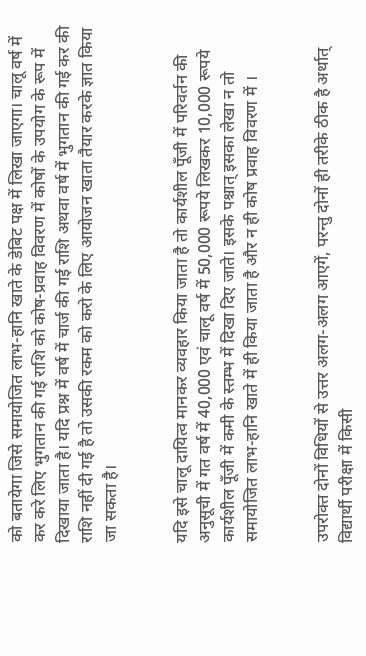को बतायेगा जिसे समायोजित लाभ-हानि खाते के डेबिट पक्ष में लिखा जाएगा। चालू वर्ष में कर करे लिए भुगतान की गई राशि को कोष-प्रवाह विवरण में कोषों के उपयोग के रूप में दिखाया जाता है। यदि प्रश्न में वर्ष में चार्ज की गई राशि अथवा वर्ष में भुगतान की गई कर की राशि नहीं दी गई है तो उसकी रकम को करो के लिए आयोजन खाता तैयार करके ज्ञात किया जा सकता है।


यदि इसे चालू दायित्व मानकर व्यवहार किया जाता है तो कार्यशील पूँजी में परिवर्तन की अनुसूची में गत वर्ष में 40,000 एवं चालू वर्ष में 50,000 रूपये लिखकर 10,000 रूपये कार्यशील पूँजी में कमी के स्तम्भ में दिखा दिए जाते। इसके पश्चात् इसका लेखा न तो समायोजित लाभ-हानि खाते में ही किया जाता है और न ही कोष प्रवाह विवरण में ।


उपरोक्त दोनों विधियों से उत्तर अलग-अलग आएगें, परन्तु दोनों ही तरीके ठीक है अर्थात् विद्यार्थी परीक्षा में किसी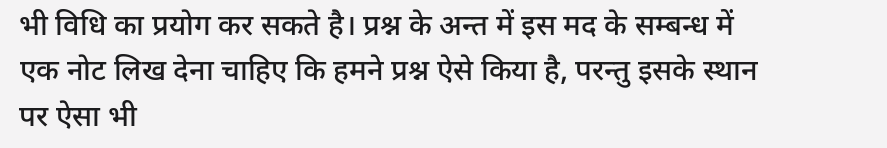भी विधि का प्रयोग कर सकते है। प्रश्न के अन्त में इस मद के सम्बन्ध में एक नोट लिख देना चाहिए कि हमने प्रश्न ऐसे किया है, परन्तु इसके स्थान पर ऐसा भी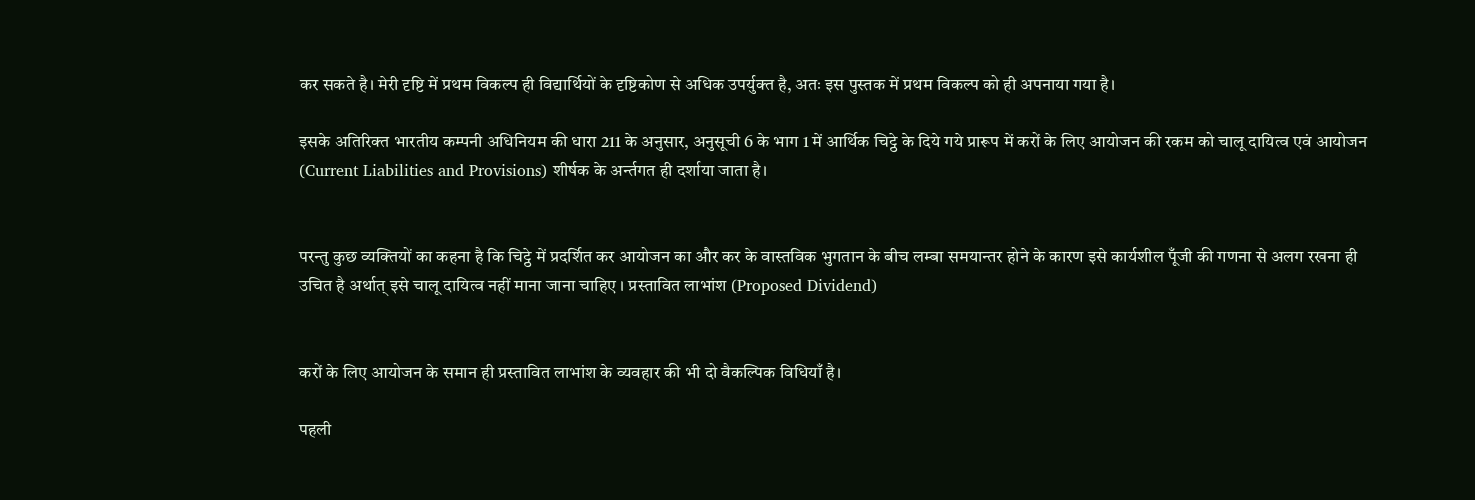कर सकते है। मेरी दृष्टि में प्रथम विकल्प ही विद्यार्थियों के दृष्टिकोण से अधिक उपर्युक्त है, अतः इस पुस्तक में प्रथम विकल्प को ही अपनाया गया है।

इसके अतिरिक्त भारतीय कम्पनी अधिनियम की धारा 211 के अनुसार, अनुसूची 6 के भाग 1 में आर्थिक चिट्ठे के दिये गये प्रारूप में करों के लिए आयोजन की रकम को चालू दायित्व एवं आयोजन (Current Liabilities and Provisions) शीर्षक के अर्न्तगत ही दर्शाया जाता है।


परन्तु कुछ व्यक्तियों का कहना है कि चिट्ठे में प्रदर्शित कर आयोजन का और कर के वास्तविक भुगतान के बीच लम्बा समयान्तर होने के कारण इसे कार्यशील पूँजी की गणना से अलग रखना ही उचित है अर्थात् इसे चालू दायित्व नहीं माना जाना चाहिए । प्रस्तावित लाभांश (Proposed Dividend)


करों के लिए आयोजन के समान ही प्रस्तावित लाभांश के व्यवहार की भी दो वैकल्पिक विधियाँ है।

पहली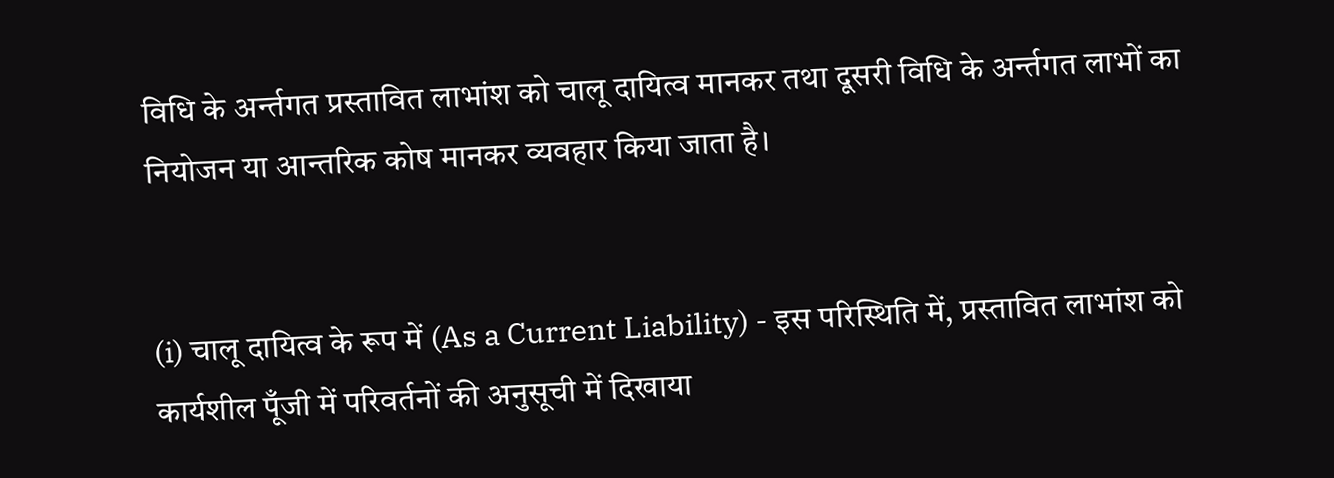विधि के अर्न्तगत प्रस्तावित लाभांश को चालू दायित्व मानकर तथा दूसरी विधि के अर्न्तगत लाभों का नियोजन या आन्तरिक कोष मानकर व्यवहार किया जाता है।


(i) चालू दायित्व के रूप में (As a Current Liability) - इस परिस्थिति में, प्रस्तावित लाभांश को कार्यशील पूँजी में परिवर्तनों की अनुसूची में दिखाया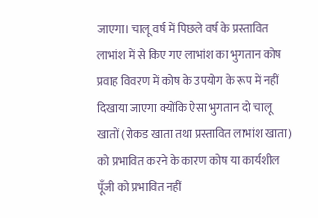जाएगा। चालू वर्ष में पिछले वर्ष के प्रस्तावित लाभांश में से किए गए लाभांश का भुगतान कोष प्रवाह विवरण में कोष के उपयोग के रूप में नहीं दिखाया जाएगा क्योंकि ऐसा भुगतान दो चालू खातों (रोकड खाता तथा प्रस्तावित लाभांश खाता) को प्रभावित करने के कारण कोष या कार्यशील पूँजी को प्रभावित नहीं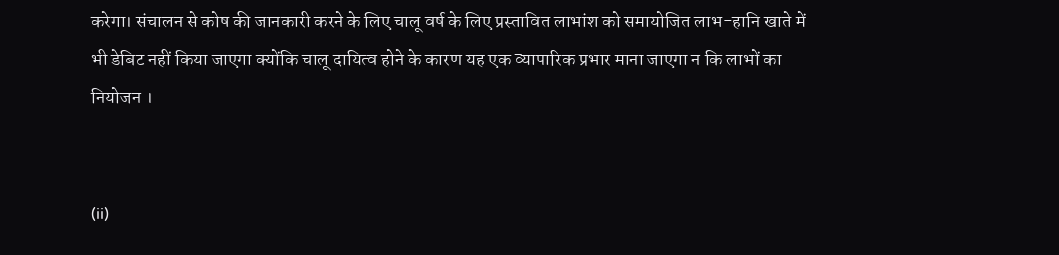करेगा। संचालन से कोष की जानकारी करने के लिए चालू वर्ष के लिए प्रस्तावित लाभांश को समायोजित लाभ-हानि खाते में भी डेबिट नहीं किया जाएगा क्योंकि चालू दायित्व होने के कारण यह एक व्यापारिक प्रभार माना जाएगा न कि लाभों का नियोजन ।


(ii)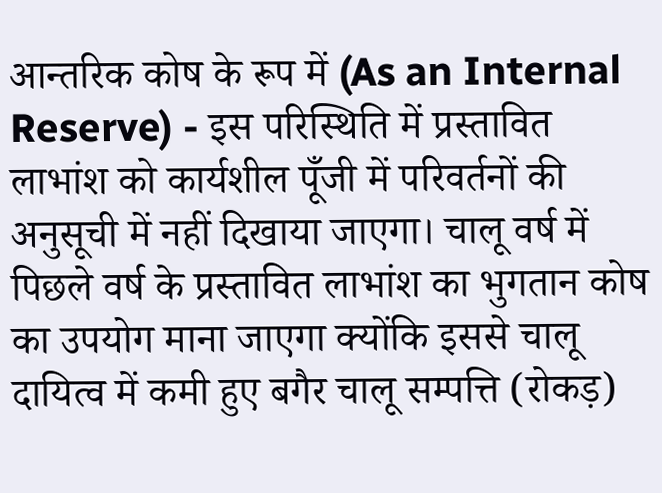आन्तरिक कोष के रूप में (As an Internal Reserve) - इस परिस्थिति में प्रस्तावित लाभांश को कार्यशील पूँजी में परिवर्तनों की अनुसूची में नहीं दिखाया जाएगा। चालू वर्ष में पिछले वर्ष के प्रस्तावित लाभांश का भुगतान कोष का उपयोग माना जाएगा क्योंकि इससे चालू दायित्व में कमी हुए बगैर चालू सम्पत्ति (रोकड़)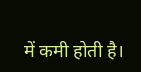में कमी होती है।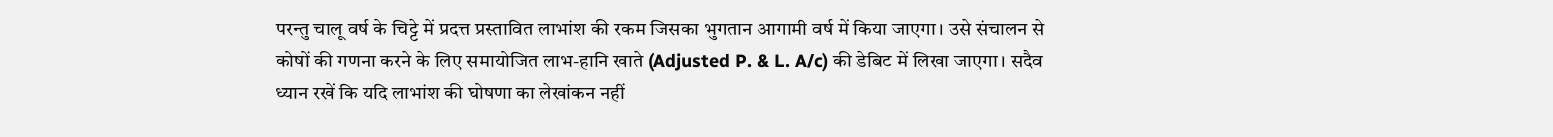परन्तु चालू वर्ष के चिट्टे में प्रदत्त प्रस्तावित लाभांश की रकम जिसका भुगतान आगामी वर्ष में किया जाएगा। उसे संचालन से कोषों की गणना करने के लिए समायोजित लाभ-हानि खाते (Adjusted P. & L. A/c) की डेबिट में लिखा जाएगा। सदैव ध्यान रखें कि यदि लाभांश की घोषणा का लेखांकन नहीं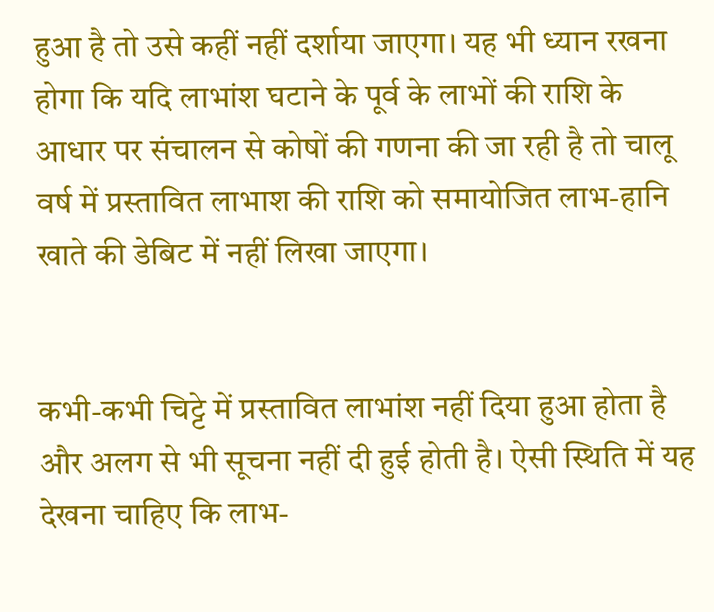हुआ है तो उसे कहीं नहीं दर्शाया जाएगा। यह भी ध्यान रखना होगा कि यदि लाभांश घटाने के पूर्व के लाभों की राशि के आधार पर संचालन से कोषों की गणना की जा रही है तो चालू वर्ष में प्रस्तावित लाभाश की राशि को समायोजित लाभ-हानि खाते की डेबिट में नहीं लिखा जाएगा।


कभी-कभी चिट्टे में प्रस्तावित लाभांश नहीं दिया हुआ होता है और अलग से भी सूचना नहीं दी हुई होती है। ऐसी स्थिति में यह देखना चाहिए कि लाभ-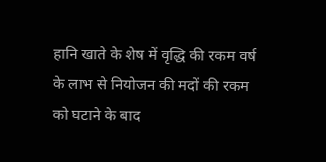हानि खाते के शेष में वृद्धि की रकम वर्ष के लाभ से नियोजन की मदों की रकम को घटाने के बाद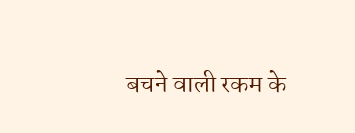बचने वाली रकम के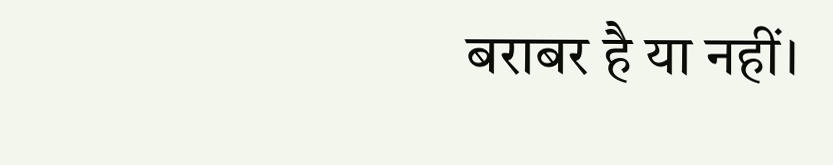बराबर है या नहीं।